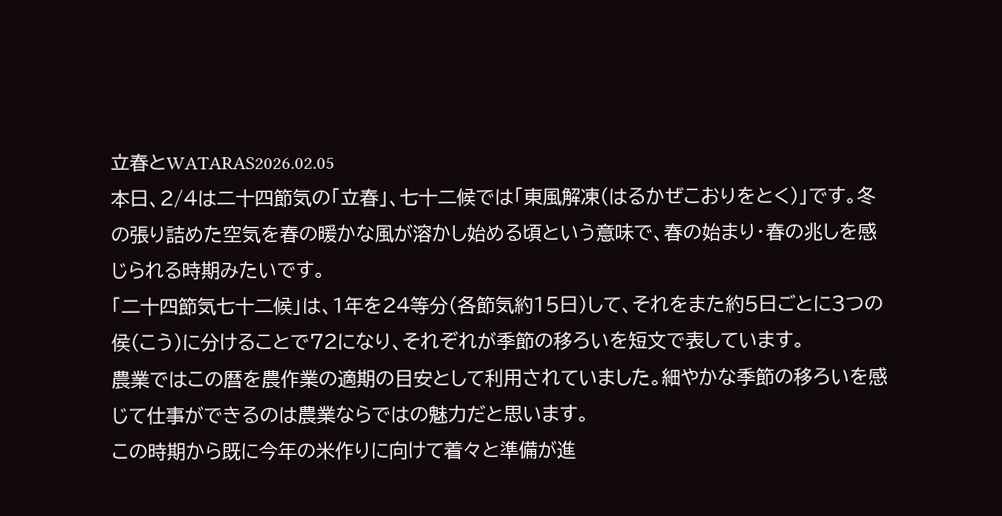立春とWATARAS2026.02.05
本日、2/4は二十四節気の「立春」、七十二候では「東風解凍(はるかぜこおりをとく)」です。冬の張り詰めた空気を春の暖かな風が溶かし始める頃という意味で、春の始まり・春の兆しを感じられる時期みたいです。
「二十四節気七十二候」は、1年を24等分(各節気約15日)して、それをまた約5日ごとに3つの侯(こう)に分けることで72になり、それぞれが季節の移ろいを短文で表しています。
農業ではこの暦を農作業の適期の目安として利用されていました。細やかな季節の移ろいを感じて仕事ができるのは農業ならではの魅力だと思います。
この時期から既に今年の米作りに向けて着々と準備が進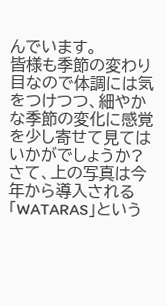んでいます。
皆様も季節の変わり目なので体調には気をつけつつ、細やかな季節の変化に感覚を少し寄せて見てはいかがでしょうか?
さて、上の写真は今年から導入される「WATARAS」という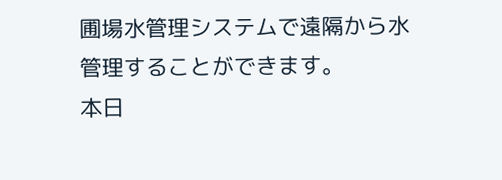圃場水管理システムで遠隔から水管理することができます。
本日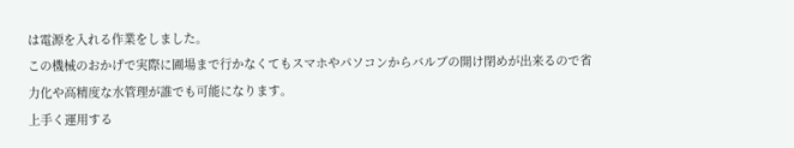は電源を入れる作業をしました。
この機械のおかげで実際に圃場まで行かなくてもスマホやパソコンからバルブの開け閉めが出来るので省力化や高精度な水管理が誰でも可能になります。
上手く運用する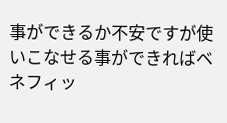事ができるか不安ですが使いこなせる事ができればベネフィッ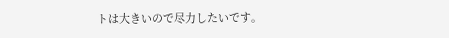トは大きいので尽力したいです。